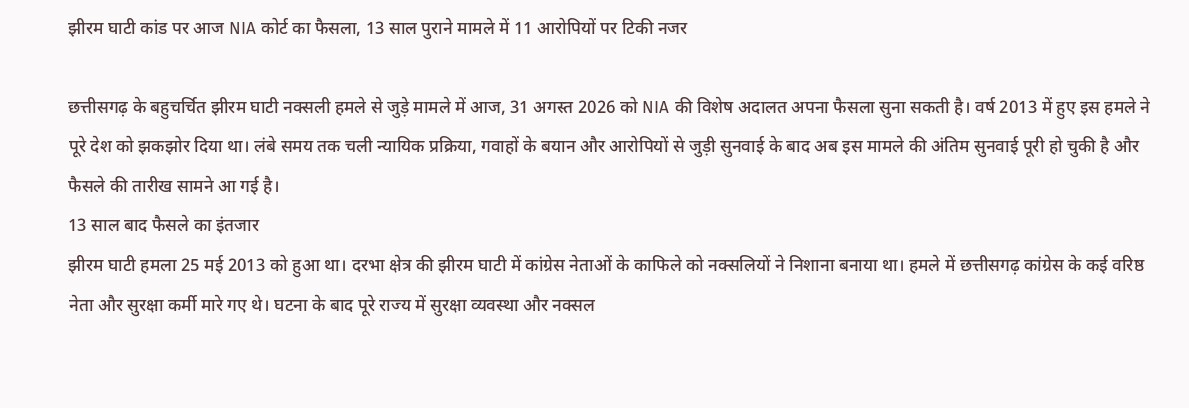झीरम घाटी कांड पर आज NIA कोर्ट का फैसला, 13 साल पुराने मामले में 11 आरोपियों पर टिकी नजर

छत्तीसगढ़ के बहुचर्चित झीरम घाटी नक्सली हमले से जुड़े मामले में आज, 31 अगस्त 2026 को NIA की विशेष अदालत अपना फैसला सुना सकती है। वर्ष 2013 में हुए इस हमले ने पूरे देश को झकझोर दिया था। लंबे समय तक चली न्यायिक प्रक्रिया, गवाहों के बयान और आरोपियों से जुड़ी सुनवाई के बाद अब इस मामले की अंतिम सुनवाई पूरी हो चुकी है और फैसले की तारीख सामने आ गई है।
13 साल बाद फैसले का इंतजार
झीरम घाटी हमला 25 मई 2013 को हुआ था। दरभा क्षेत्र की झीरम घाटी में कांग्रेस नेताओं के काफिले को नक्सलियों ने निशाना बनाया था। हमले में छत्तीसगढ़ कांग्रेस के कई वरिष्ठ नेता और सुरक्षा कर्मी मारे गए थे। घटना के बाद पूरे राज्य में सुरक्षा व्यवस्था और नक्सल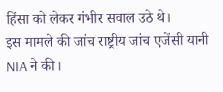हिंसा को लेकर गंभीर सवाल उठे थे।
इस मामले की जांच राष्ट्रीय जांच एजेंसी यानी NIA ने की।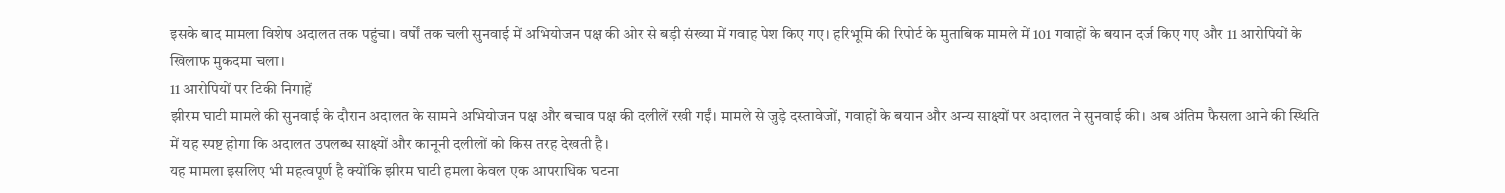इसके बाद मामला विशेष अदालत तक पहुंचा। वर्षों तक चली सुनवाई में अभियोजन पक्ष की ओर से बड़ी संख्या में गवाह पेश किए गए। हरिभूमि की रिपोर्ट के मुताबिक मामले में 101 गवाहों के बयान दर्ज किए गए और 11 आरोपियों के खिलाफ मुकदमा चला।
11 आरोपियों पर टिकी निगाहें
झीरम घाटी मामले की सुनवाई के दौरान अदालत के सामने अभियोजन पक्ष और बचाव पक्ष की दलीलें रखी गईं। मामले से जुड़े दस्तावेजों, गवाहों के बयान और अन्य साक्ष्यों पर अदालत ने सुनवाई की। अब अंतिम फैसला आने की स्थिति में यह स्पष्ट होगा कि अदालत उपलब्ध साक्ष्यों और कानूनी दलीलों को किस तरह देखती है।
यह मामला इसलिए भी महत्वपूर्ण है क्योंकि झीरम घाटी हमला केवल एक आपराधिक घटना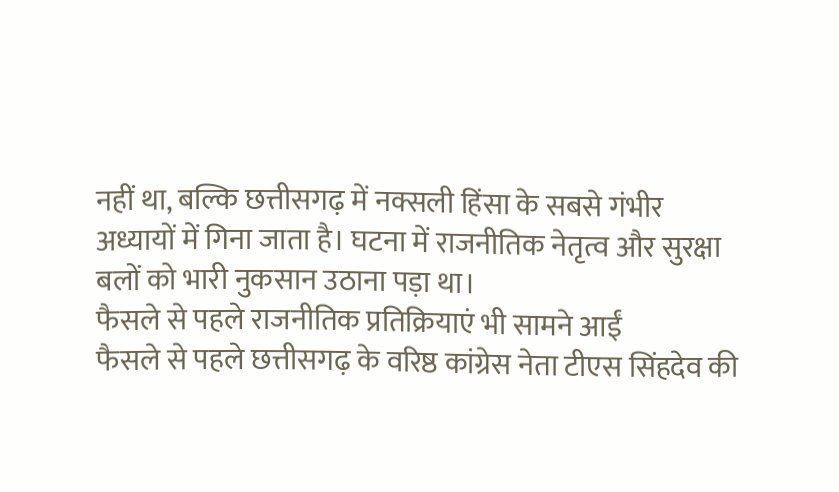नहीं था, बल्कि छत्तीसगढ़ में नक्सली हिंसा के सबसे गंभीर अध्यायों में गिना जाता है। घटना में राजनीतिक नेतृत्व और सुरक्षा बलों को भारी नुकसान उठाना पड़ा था।
फैसले से पहले राजनीतिक प्रतिक्रियाएं भी सामने आईं
फैसले से पहले छत्तीसगढ़ के वरिष्ठ कांग्रेस नेता टीएस सिंहदेव की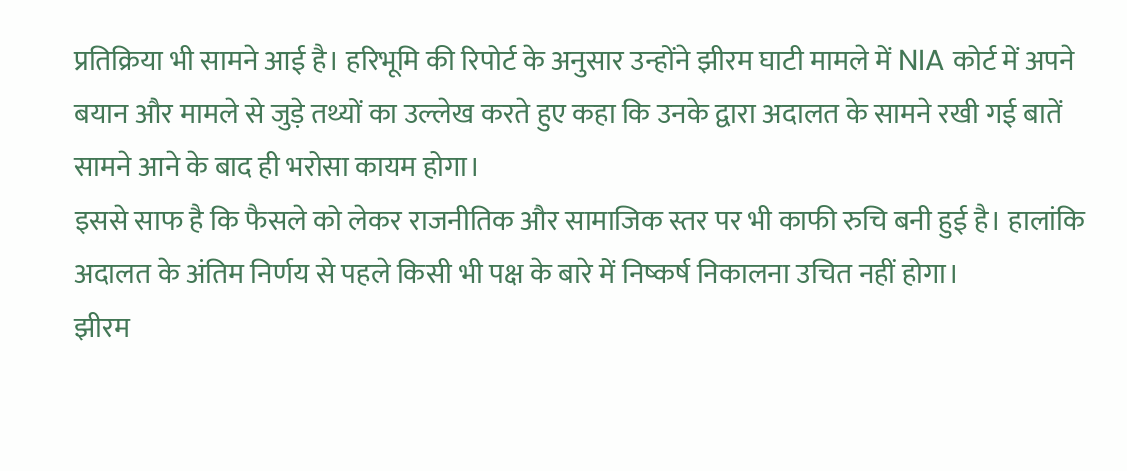प्रतिक्रिया भी सामने आई है। हरिभूमि की रिपोर्ट के अनुसार उन्होंने झीरम घाटी मामले में NIA कोर्ट में अपने बयान और मामले से जुड़े तथ्यों का उल्लेख करते हुए कहा कि उनके द्वारा अदालत के सामने रखी गई बातें सामने आने के बाद ही भरोसा कायम होगा।
इससे साफ है कि फैसले को लेकर राजनीतिक और सामाजिक स्तर पर भी काफी रुचि बनी हुई है। हालांकि अदालत के अंतिम निर्णय से पहले किसी भी पक्ष के बारे में निष्कर्ष निकालना उचित नहीं होगा।
झीरम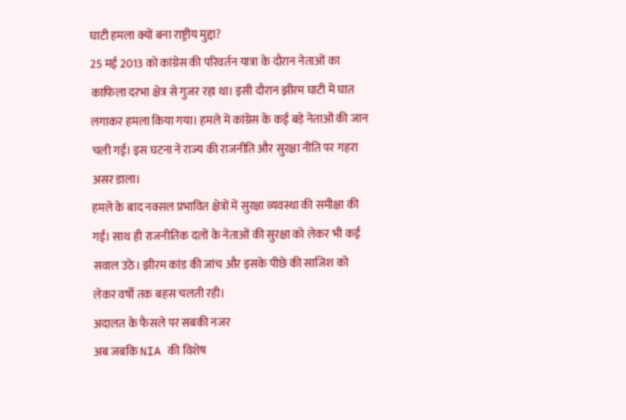घाटी हमला क्यों बना राष्ट्रीय मुद्दा?
25 मई 2013 को कांग्रेस की परिवर्तन यात्रा के दौरान नेताओं का काफिला दरभा क्षेत्र से गुजर रहा था। इसी दौरान झीरम घाटी में घात लगाकर हमला किया गया। हमले में कांग्रेस के कई बड़े नेताओं की जान चली गई। इस घटना ने राज्य की राजनीति और सुरक्षा नीति पर गहरा असर डाला।
हमले के बाद नक्सल प्रभावित क्षेत्रों में सुरक्षा व्यवस्था की समीक्षा की गई। साथ ही राजनीतिक दलों के नेताओं की सुरक्षा को लेकर भी कई सवाल उठे। झीरम कांड की जांच और इसके पीछे की साजिश को लेकर वर्षों तक बहस चलती रही।
अदालत के फैसले पर सबकी नजर
अब जबकि NIA की विशेष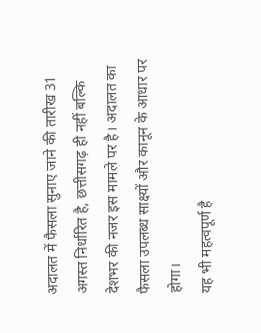अदालत में फैसला सुनाए जाने की तारीख 31 अगस्त निर्धारित है, छत्तीसगढ़ ही नहीं बल्कि देशभर की नजर इस मामले पर है। अदालत का फैसला उपलब्ध साक्ष्यों और कानून के आधार पर होगा।
यह भी महत्वपूर्ण है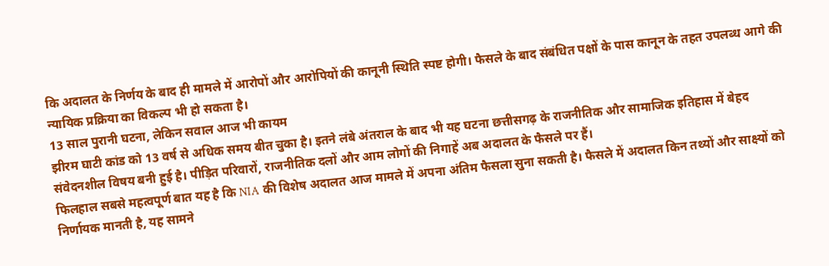कि अदालत के निर्णय के बाद ही मामले में आरोपों और आरोपियों की कानूनी स्थिति स्पष्ट होगी। फैसले के बाद संबंधित पक्षों के पास कानून के तहत उपलब्ध आगे की न्यायिक प्रक्रिया का विकल्प भी हो सकता है।
13 साल पुरानी घटना, लेकिन सवाल आज भी कायम
झीरम घाटी कांड को 13 वर्ष से अधिक समय बीत चुका है। इतने लंबे अंतराल के बाद भी यह घटना छत्तीसगढ़ के राजनीतिक और सामाजिक इतिहास में बेहद संवेदनशील विषय बनी हुई है। पीड़ित परिवारों, राजनीतिक दलों और आम लोगों की निगाहें अब अदालत के फैसले पर हैं।
फिलहाल सबसे महत्वपूर्ण बात यह है कि NIA की विशेष अदालत आज मामले में अपना अंतिम फैसला सुना सकती है। फैसले में अदालत किन तथ्यों और साक्ष्यों को निर्णायक मानती है, यह सामने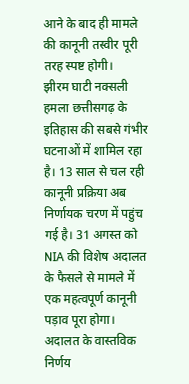आने के बाद ही मामले की कानूनी तस्वीर पूरी तरह स्पष्ट होगी।
झीरम घाटी नक्सली हमला छत्तीसगढ़ के इतिहास की सबसे गंभीर घटनाओं में शामिल रहा है। 13 साल से चल रही कानूनी प्रक्रिया अब निर्णायक चरण में पहुंच गई है। 31 अगस्त को NIA की विशेष अदालत के फैसले से मामले में एक महत्वपूर्ण कानूनी पड़ाव पूरा होगा। अदालत के वास्तविक निर्णय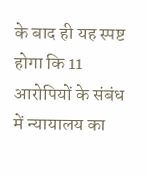के बाद ही यह स्पष्ट होगा कि 11 आरोपियों के संबंध में न्यायालय का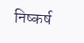निष्कर्ष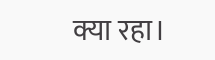क्या रहा।